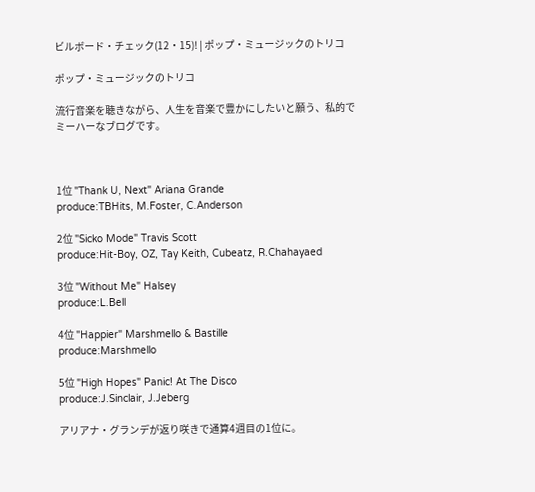ビルボード・チェック(12・15)! | ポップ・ミュージックのトリコ

ポップ・ミュージックのトリコ

流行音楽を聴きながら、人生を音楽で豊かにしたいと願う、私的でミーハーなブログです。



1位 "Thank U, Next" Ariana Grande
produce:TBHits, M.Foster, C.Anderson

2位 "Sicko Mode" Travis Scott
produce:Hit-Boy, OZ, Tay Keith, Cubeatz, R.Chahayaed

3位 "Without Me" Halsey
produce:L.Bell

4位 "Happier" Marshmello & Bastille
produce:Marshmello

5位 "High Hopes" Panic! At The Disco
produce:J.Sinclair, J.Jeberg

アリアナ・グランデが返り咲きで通算4週目の1位に。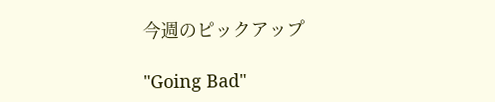今週のピックアップ

"Going Bad"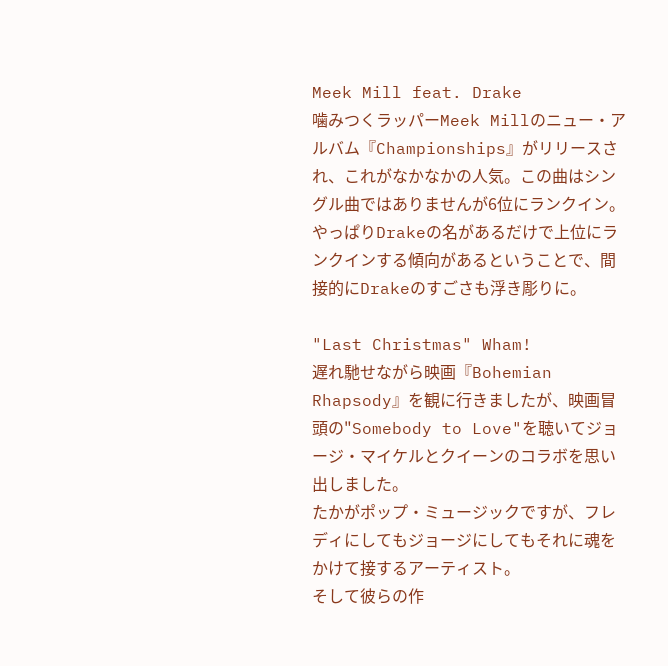Meek Mill feat. Drake
噛みつくラッパーMeek Millのニュー・アルバム『Championships』がリリースされ、これがなかなかの人気。この曲はシングル曲ではありませんが6位にランクイン。
やっぱりDrakeの名があるだけで上位にランクインする傾向があるということで、間接的にDrakeのすごさも浮き彫りに。

"Last Christmas" Wham!
遅れ馳せながら映画『Bohemian Rhapsody』を観に行きましたが、映画冒頭の"Somebody to Love"を聴いてジョージ・マイケルとクイーンのコラボを思い出しました。
たかがポップ・ミュージックですが、フレディにしてもジョージにしてもそれに魂をかけて接するアーティスト。
そして彼らの作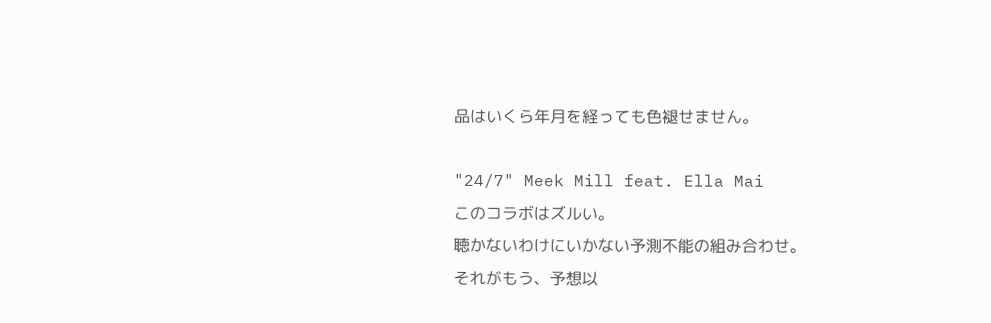品はいくら年月を経っても色褪せません。

"24/7" Meek Mill feat. Ella Mai
このコラボはズルい。
聴かないわけにいかない予測不能の組み合わせ。
それがもう、予想以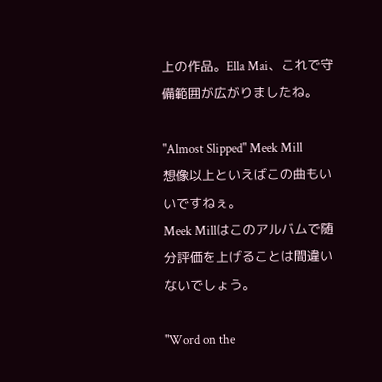上の作品。Ella Mai、これで守備範囲が広がりましたね。

"Almost Slipped" Meek Mill
想像以上といえばこの曲もいいですねぇ。
Meek Millはこのアルバムで随分評価を上げることは間違いないでしょう。

"Word on the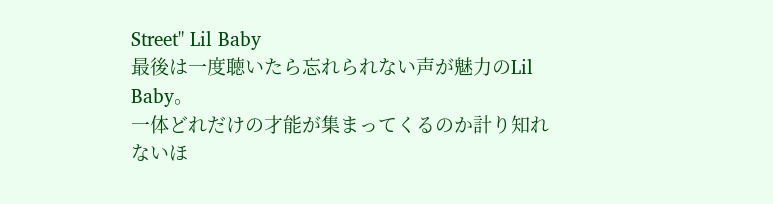Street" Lil Baby
最後は一度聴いたら忘れられない声が魅力のLil Baby。
一体どれだけの才能が集まってくるのか計り知れないほ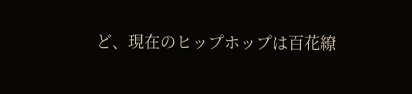ど、現在のヒップホップは百花繚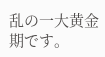乱の一大黄金期です。